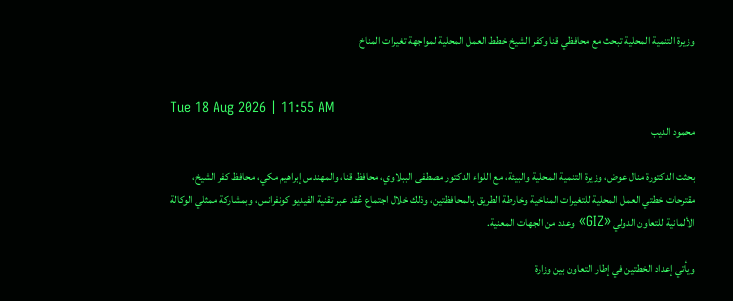وزيرة التنمية المحلية تبحث مع محافظي قنا وكفر الشيخ خطط العمل المحلية لمواجهة تغيرات المناخ


Tue 18 Aug 2026 | 11:55 AM
محمود الديب

بحثت الدكتورة منال عوض، وزيرة التنمية المحلية والبيئة، مع اللواء الدكتور مصطفى الببلاوي، محافظ قنا، والمهندس إبراهيم مكي، محافظ كفر الشيخ، مقترحات خطتي العمل المحلية للتغيرات المناخية وخارطة الطريق بالمحافظتين، وذلك خلال اجتماع عُقد عبر تقنية الفيديو كونفرانس، وبمشاركة ممثلي الوكالة الألمانية للتعاون الدولي «GIZ» وعدد من الجهات المعنية.

ويأتي إعداد الخطتين في إطار التعاون بين وزارة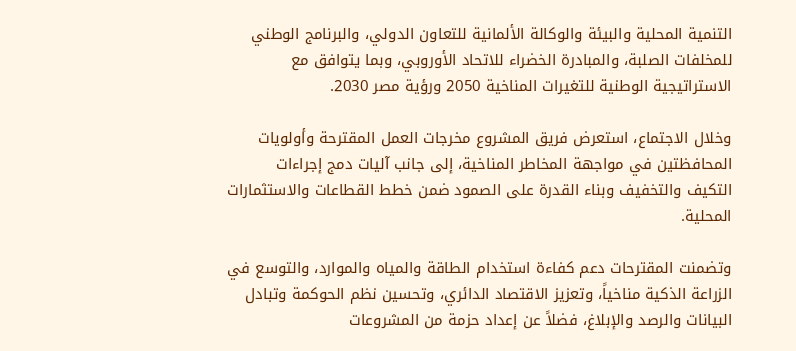التنمية المحلية والبيئة والوكالة الألمانية للتعاون الدولي، والبرنامج الوطني للمخلفات الصلبة، والمبادرة الخضراء للاتحاد الأوروبي، وبما يتوافق مع الاستراتيجية الوطنية للتغيرات المناخية 2050 ورؤية مصر 2030.

وخلال الاجتماع، استعرض فريق المشروع مخرجات العمل المقترحة وأولويات المحافظتين في مواجهة المخاطر المناخية، إلى جانب آليات دمج إجراءات التكيف والتخفيف وبناء القدرة على الصمود ضمن خطط القطاعات والاستثمارات المحلية.

وتضمنت المقترحات دعم كفاءة استخدام الطاقة والمياه والموارد، والتوسع في الزراعة الذكية مناخياً، وتعزيز الاقتصاد الدائري، وتحسين نظم الحوكمة وتبادل البيانات والرصد والإبلاغ، فضلاً عن إعداد حزمة من المشروعات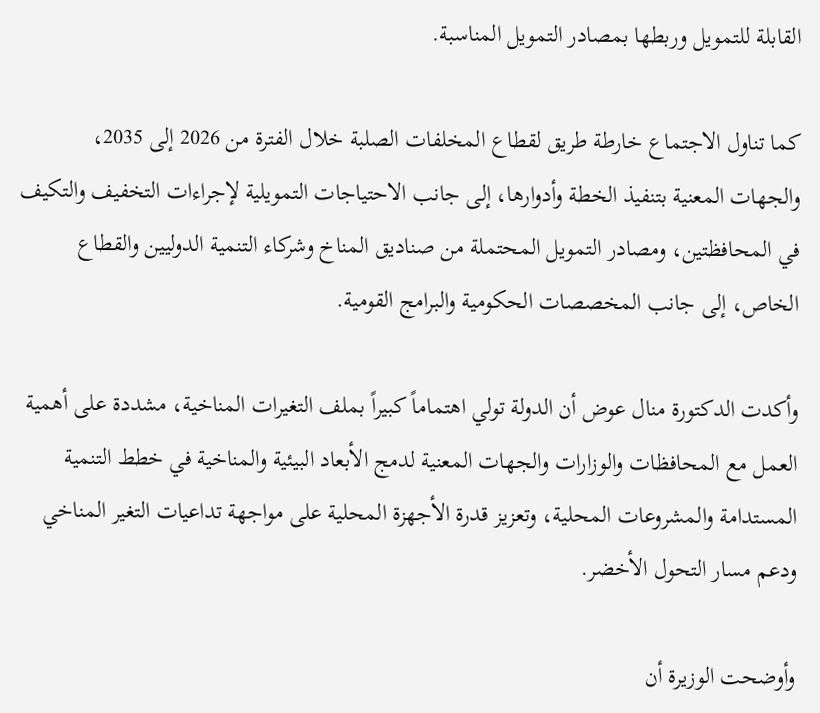القابلة للتمويل وربطها بمصادر التمويل المناسبة.

كما تناول الاجتماع خارطة طريق لقطاع المخلفات الصلبة خلال الفترة من 2026 إلى 2035، والجهات المعنية بتنفيذ الخطة وأدوارها، إلى جانب الاحتياجات التمويلية لإجراءات التخفيف والتكيف في المحافظتين، ومصادر التمويل المحتملة من صناديق المناخ وشركاء التنمية الدوليين والقطاع الخاص، إلى جانب المخصصات الحكومية والبرامج القومية.

وأكدت الدكتورة منال عوض أن الدولة تولي اهتماماً كبيراً بملف التغيرات المناخية، مشددة على أهمية العمل مع المحافظات والوزارات والجهات المعنية لدمج الأبعاد البيئية والمناخية في خطط التنمية المستدامة والمشروعات المحلية، وتعزيز قدرة الأجهزة المحلية على مواجهة تداعيات التغير المناخي ودعم مسار التحول الأخضر.

وأوضحت الوزيرة أن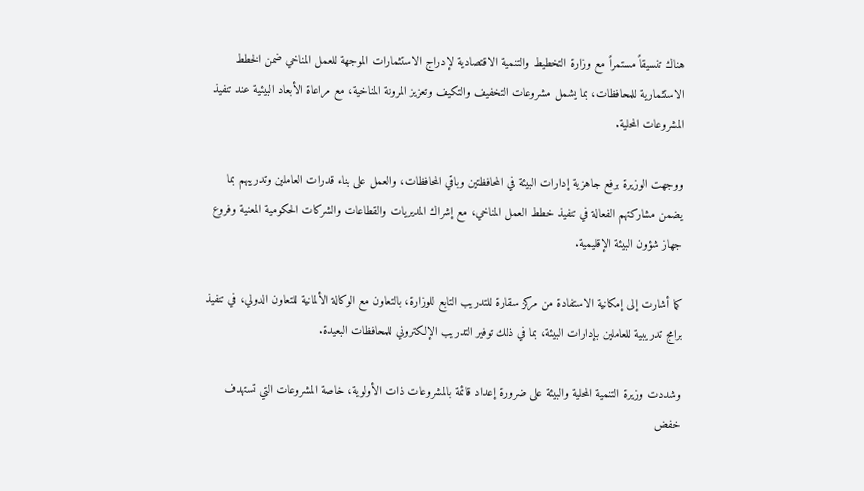هناك تنسيقاً مستمراً مع وزارة التخطيط والتنمية الاقتصادية لإدراج الاستثمارات الموجهة للعمل المناخي ضمن الخطط الاستثمارية للمحافظات، بما يشمل مشروعات التخفيف والتكيف وتعزيز المرونة المناخية، مع مراعاة الأبعاد البيئية عند تنفيذ المشروعات المحلية.

ووجهت الوزيرة برفع جاهزية إدارات البيئة في المحافظتين وباقي المحافظات، والعمل على بناء قدرات العاملين وتدريبهم بما يضمن مشاركتهم الفعالة في تنفيذ خطط العمل المناخي، مع إشراك المديريات والقطاعات والشركات الحكومية المعنية وفروع جهاز شؤون البيئة الإقليمية.

كما أشارت إلى إمكانية الاستفادة من مركز سقارة للتدريب التابع للوزارة، بالتعاون مع الوكالة الألمانية للتعاون الدولي، في تنفيذ برامج تدريبية للعاملين بإدارات البيئة، بما في ذلك توفير التدريب الإلكتروني للمحافظات البعيدة.

وشددت وزيرة التنمية المحلية والبيئة على ضرورة إعداد قائمة بالمشروعات ذات الأولوية، خاصة المشروعات التي تستهدف خفض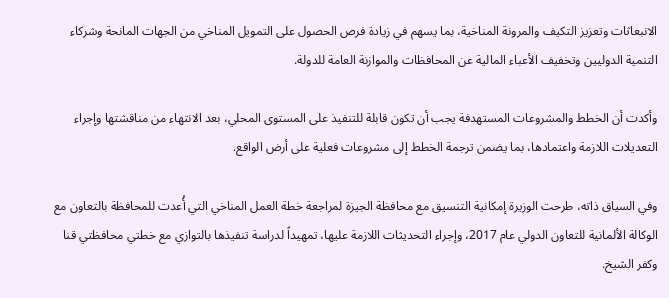الانبعاثات وتعزيز التكيف والمرونة المناخية، بما يسهم في زيادة فرص الحصول على التمويل المناخي من الجهات المانحة وشركاء التنمية الدوليين وتخفيف الأعباء المالية عن المحافظات والموازنة العامة للدولة.

وأكدت أن الخطط والمشروعات المستهدفة يجب أن تكون قابلة للتنفيذ على المستوى المحلي، بعد الانتهاء من مناقشتها وإجراء التعديلات اللازمة واعتمادها، بما يضمن ترجمة الخطط إلى مشروعات فعلية على أرض الواقع.

وفي السياق ذاته، طرحت الوزيرة إمكانية التنسيق مع محافظة الجيزة لمراجعة خطة العمل المناخي التي أُعدت للمحافظة بالتعاون مع الوكالة الألمانية للتعاون الدولي عام 2017، وإجراء التحديثات اللازمة عليها، تمهيداً لدراسة تنفيذها بالتوازي مع خطتي محافظتي قنا وكفر الشيخ.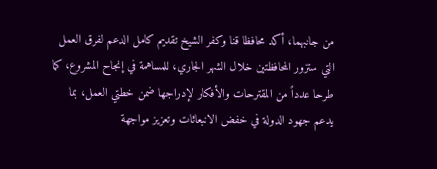من جانبهما، أكد محافظا قنا وكفر الشيخ تقديم كامل الدعم لفرق العمل التي ستزور المحافظتين خلال الشهر الجاري، للمساهمة في إنجاح المشروع، كما طرحا عدداً من المقترحات والأفكار لإدراجها ضمن خطتي العمل، بما يدعم جهود الدولة في خفض الانبعاثات وتعزيز مواجهة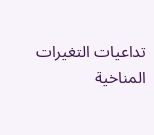تداعيات التغيرات المناخية